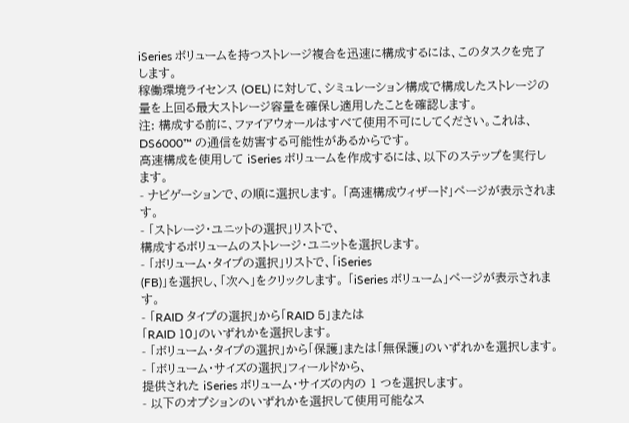iSeries ボリュームを持つストレージ複合を迅速に構成するには、このタスクを完了します。
稼働環境ライセンス (OEL) に対して、シミュレーション構成で構成したストレージの量を上回る最大ストレージ容量を確保し適用したことを確認します。
注: 構成する前に、ファイアウォールはすべて使用不可にしてください。これは、
DS6000™ の通信を妨害する可能性があるからです。
高速構成を使用して iSeries ボリュームを作成するには、以下のステップを実行します。
- ナビゲーションで、の順に選択します。 「高速構成ウィザード」ページが表示されます。
- 「ストレージ・ユニットの選択」リストで、
構成するボリュームのストレージ・ユニットを選択します。
- 「ボリューム・タイプの選択」リストで、「iSeries
(FB)」を選択し、「次へ」をクリックします。 「iSeries ボリューム」ページが表示されます。
- 「RAID タイプの選択」から「RAID 5」または
「RAID 10」のいずれかを選択します。
- 「ボリューム・タイプの選択」から「保護」または「無保護」のいずれかを選択します。
- 「ボリューム・サイズの選択」フィールドから、
提供された iSeries ボリューム・サイズの内の 1 つを選択します。
- 以下のオプションのいずれかを選択して使用可能なス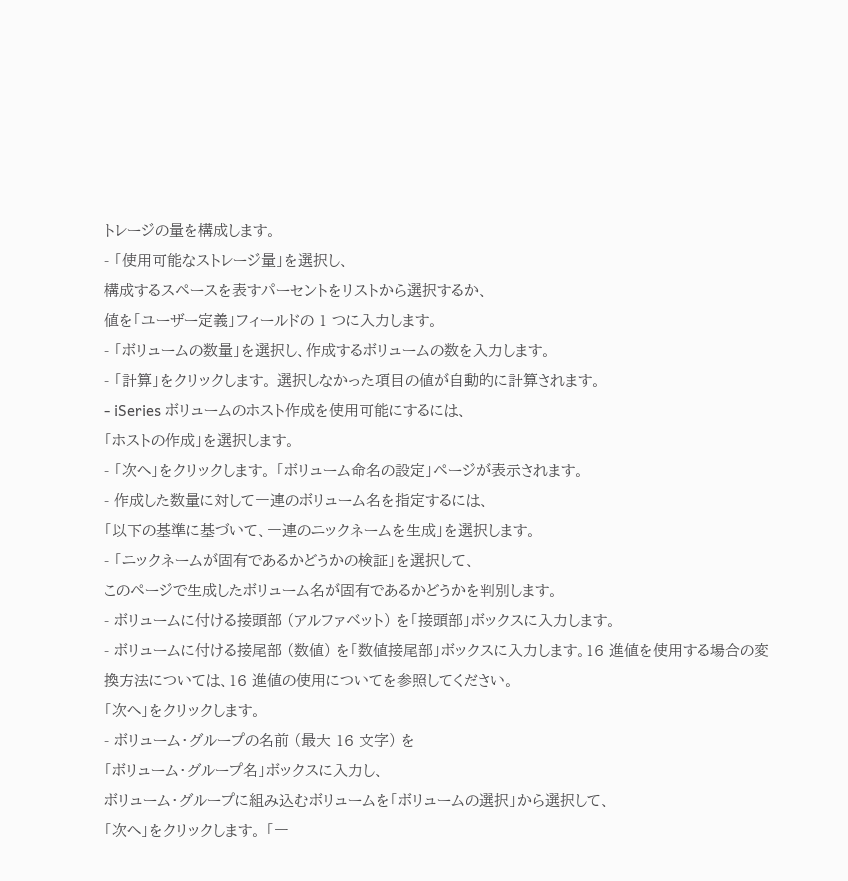トレージの量を構成します。
- 「使用可能なストレージ量」を選択し、
構成するスペースを表すパーセントをリストから選択するか、
値を「ユーザー定義」フィールドの 1 つに入力します。
- 「ボリュームの数量」を選択し、作成するボリュームの数を入力します。
- 「計算」をクリックします。 選択しなかった項目の値が自動的に計算されます。
- iSeries ボリュームのホスト作成を使用可能にするには、
「ホストの作成」を選択します。
- 「次へ」をクリックします。 「ボリューム命名の設定」ページが表示されます。
- 作成した数量に対して一連のボリューム名を指定するには、
「以下の基準に基づいて、一連のニックネームを生成」を選択します。
- 「ニックネームが固有であるかどうかの検証」を選択して、
このページで生成したボリューム名が固有であるかどうかを判別します。
- ボリュームに付ける接頭部 (アルファベット) を「接頭部」ボックスに入力します。
- ボリュームに付ける接尾部 (数値) を「数値接尾部」ボックスに入力します。16 進値を使用する場合の変換方法については、16 進値の使用についてを参照してください。
「次へ」をクリックします。
- ボリューム・グループの名前 (最大 16 文字) を
「ボリューム・グループ名」ボックスに入力し、
ボリューム・グループに組み込むボリュームを「ボリュームの選択」から選択して、
「次へ」をクリックします。 「一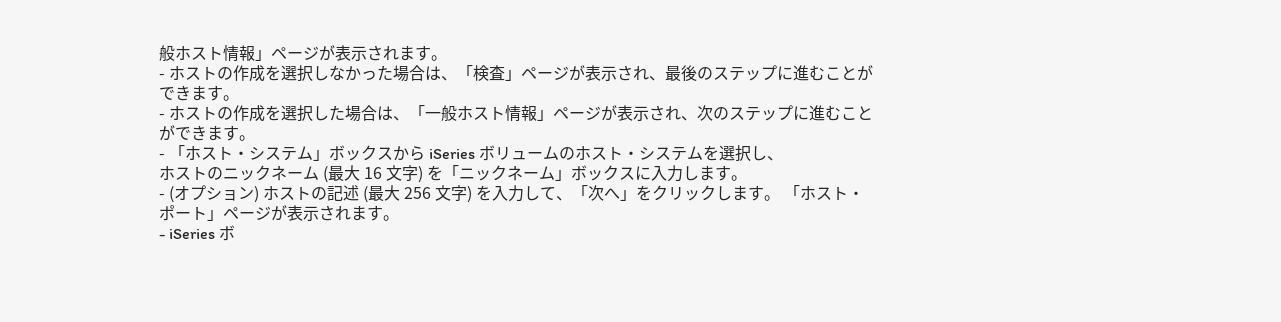般ホスト情報」ページが表示されます。
- ホストの作成を選択しなかった場合は、「検査」ページが表示され、最後のステップに進むことができます。
- ホストの作成を選択した場合は、「一般ホスト情報」ページが表示され、次のステップに進むことができます。
- 「ホスト・システム」ボックスから iSeries ボリュームのホスト・システムを選択し、
ホストのニックネーム (最大 16 文字) を「ニックネーム」ボックスに入力します。
- (オプション) ホストの記述 (最大 256 文字) を入力して、「次へ」をクリックします。 「ホスト・ポート」ページが表示されます。
- iSeries ボ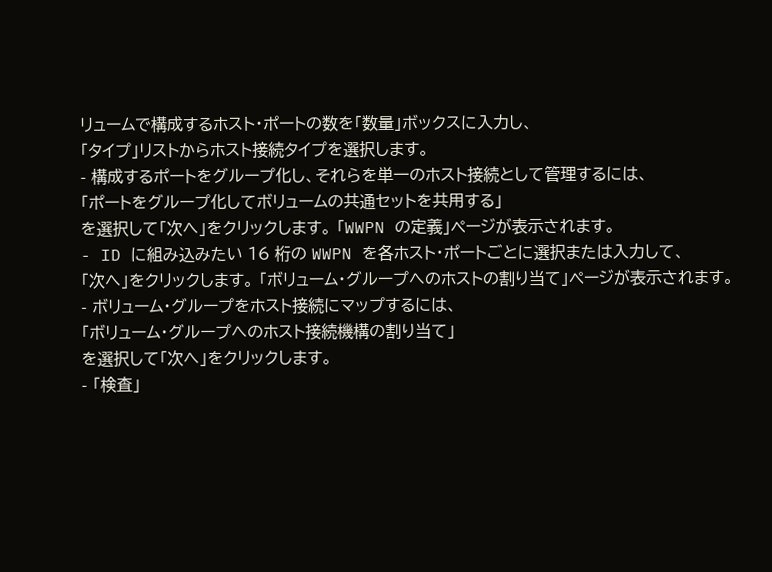リュームで構成するホスト・ポートの数を「数量」ボックスに入力し、
「タイプ」リストからホスト接続タイプを選択します。
- 構成するポートをグループ化し、それらを単一のホスト接続として管理するには、
「ポートをグループ化してボリュームの共通セットを共用する」
を選択して「次へ」をクリックします。 「WWPN の定義」ページが表示されます。
- ID に組み込みたい 16 桁の WWPN を各ホスト・ポートごとに選択または入力して、
「次へ」をクリックします。 「ボリューム・グループへのホストの割り当て」ページが表示されます。
- ボリューム・グループをホスト接続にマップするには、
「ボリューム・グループへのホスト接続機構の割り当て」
を選択して「次へ」をクリックします。
- 「検査」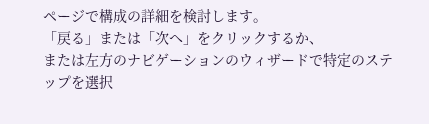ページで構成の詳細を検討します。
「戻る」または「次へ」をクリックするか、
または左方のナビゲーションのウィザードで特定のステップを選択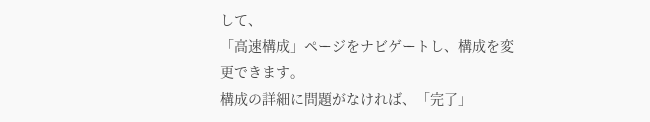して、
「高速構成」ページをナビゲートし、構成を変更できます。
構成の詳細に問題がなければ、「完了」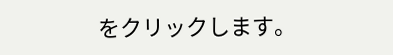をクリックします。